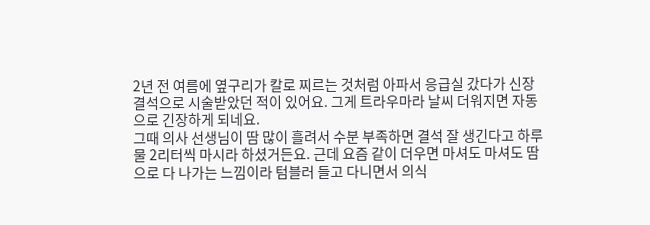2년 전 여름에 옆구리가 칼로 찌르는 것처럼 아파서 응급실 갔다가 신장결석으로 시술받았던 적이 있어요. 그게 트라우마라 날씨 더워지면 자동으로 긴장하게 되네요.
그때 의사 선생님이 땀 많이 흘려서 수분 부족하면 결석 잘 생긴다고 하루 물 2리터씩 마시라 하셨거든요. 근데 요즘 같이 더우면 마셔도 마셔도 땀으로 다 나가는 느낌이라 텀블러 들고 다니면서 의식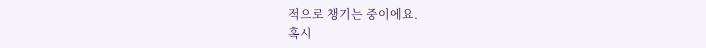적으로 챙기는 중이에요.
혹시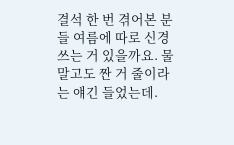결석 한 번 겪어본 분들 여름에 따로 신경 쓰는 거 있을까요. 물 말고도 짠 거 줄이라는 얘긴 들었는데.